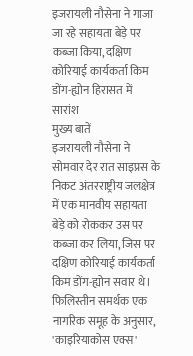इजरायली नौसेना ने गाजा जा रहे सहायता बेड़े पर कब्जा किया, दक्षिण कोरियाई कार्यकर्ता किम डोंग-ह्योन हिरासत में
सारांश
मुख्य बातें
इजरायली नौसेना ने सोमवार देर रात साइप्रस के निकट अंतरराष्ट्रीय जलक्षेत्र में एक मानवीय सहायता बेड़े को रोककर उस पर कब्जा कर लिया, जिस पर दक्षिण कोरियाई कार्यकर्ता किम डोंग-ह्योन सवार थे। फिलिस्तीन समर्थक एक नागरिक समूह के अनुसार, 'काइरियाकोस एक्स'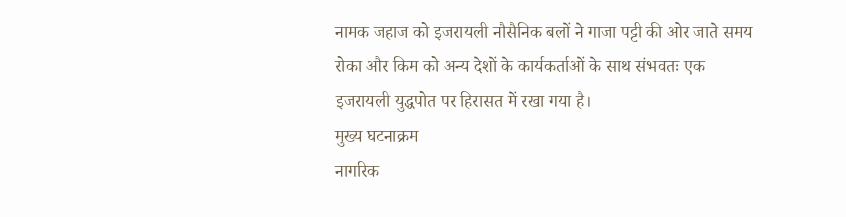नामक जहाज को इजरायली नौसैनिक बलों ने गाजा पट्टी की ओर जाते समय रोका और किम को अन्य देशों के कार्यकर्ताओं के साथ संभवतः एक इजरायली युद्धपोत पर हिरासत में रखा गया है।
मुख्य घटनाक्रम
नागरिक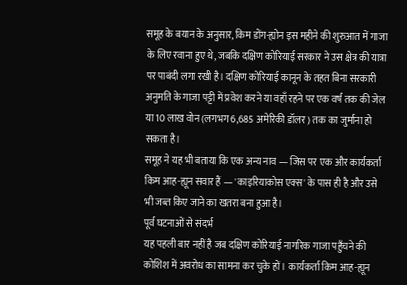समूह के बयान के अनुसार, किम डोंग-ह्योन इस महीने की शुरुआत में गाजा के लिए रवाना हुए थे, जबकि दक्षिण कोरियाई सरकार ने उस क्षेत्र की यात्रा पर पाबंदी लगा रखी है। दक्षिण कोरियाई कानून के तहत बिना सरकारी अनुमति के गाजा पट्टी में प्रवेश करने या वहाँ रहने पर एक वर्ष तक की जेल या 10 लाख वोन (लगभग 6,685 अमेरिकी डॉलर) तक का जुर्माना हो सकता है।
समूह ने यह भी बताया कि एक अन्य नाव — जिस पर एक और कार्यकर्ता किम आह-ह्यून सवार हैं — 'काइरियाकोस एक्स' के पास ही है और उसे भी जब्त किए जाने का खतरा बना हुआ है।
पूर्व घटनाओं से संदर्भ
यह पहली बार नहीं है जब दक्षिण कोरियाई नागरिक गाजा पहुँचने की कोशिश में अवरोध का सामना कर चुके हों। कार्यकर्ता किम आह-ह्यून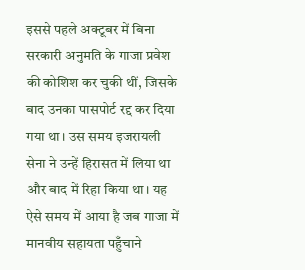इससे पहले अक्टूबर में बिना सरकारी अनुमति के गाजा प्रवेश की कोशिश कर चुकी थीं, जिसके बाद उनका पासपोर्ट रद्द कर दिया गया था। उस समय इजरायली सेना ने उन्हें हिरासत में लिया था और बाद में रिहा किया था। यह ऐसे समय में आया है जब गाजा में मानवीय सहायता पहुँचाने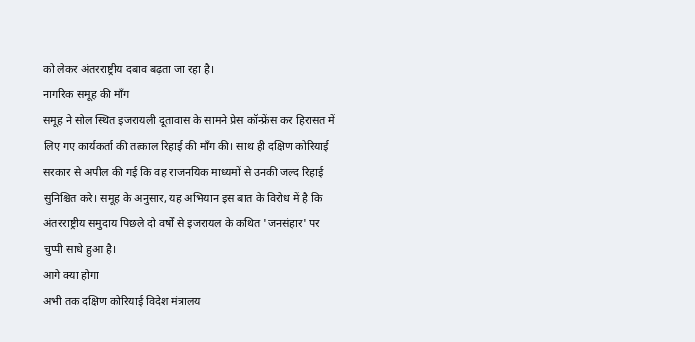को लेकर अंतरराष्ट्रीय दबाव बढ़ता जा रहा है।
नागरिक समूह की माँग
समूह ने सोल स्थित इजरायली दूतावास के सामने प्रेस कॉन्फ्रेंस कर हिरासत में लिए गए कार्यकर्ता की तत्काल रिहाई की माँग की। साथ ही दक्षिण कोरियाई सरकार से अपील की गई कि वह राजनयिक माध्यमों से उनकी जल्द रिहाई सुनिश्चित करे। समूह के अनुसार, यह अभियान इस बात के विरोध में है कि अंतरराष्ट्रीय समुदाय पिछले दो वर्षों से इजरायल के कथित 'जनसंहार' पर चुप्पी साधे हुआ है।
आगे क्या होगा
अभी तक दक्षिण कोरियाई विदेश मंत्रालय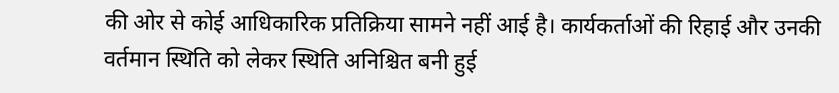की ओर से कोई आधिकारिक प्रतिक्रिया सामने नहीं आई है। कार्यकर्ताओं की रिहाई और उनकी वर्तमान स्थिति को लेकर स्थिति अनिश्चित बनी हुई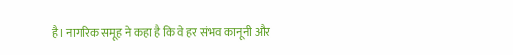है। नागरिक समूह ने कहा है कि वे हर संभव कानूनी और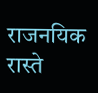राजनयिक रास्ते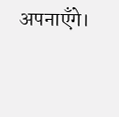अपनाएँगे।